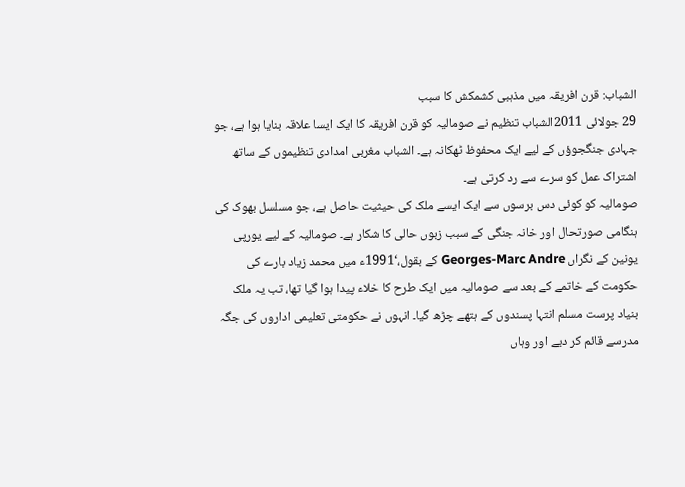الشباب: قرن افریقہ میں مذہبی کشمکش کا سبب
29 جولائی 2011الشباب تنظیم نے صومالیہ کو قرن افریقہ کا ایک ایسا علاقہ بنایا ہوا ہے، جو جہادی جنگجوؤں کے لیے ایک محفوظ ٹھکانہ ہے۔ الشباب مغربی امدادی تنظیموں کے ساتھ اشتراک عمل کو سرے سے رد کرتی ہے۔
صومالیہ کو کوئی دس برسوں سے ایک ایسے ملک کی حیثیت حاصل ہے، جو مسلسل بھوک کی ہنگامی صورتحال اور خانہ جنگی کے سبب زبوں حالی کا شکار ہے۔ صومالیہ کے لیے یورپی یونین کے نگراں Georges-Marc Andre کے بقول،‘1991ء میں محمد زیاد بارے کی حکومت کے خاتمے کے بعد سے صومالیہ میں ایک طرح کا خلاء پیدا ہوا گیا تھا، تب یہ ملک بنیاد پرست مسلم انتہا پسندوں کے ہتھے چڑھ گیا۔ انہوں نے حکومتی تعلیمی اداروں کی جگہ مدرسے قائم کر دیے اور وہاں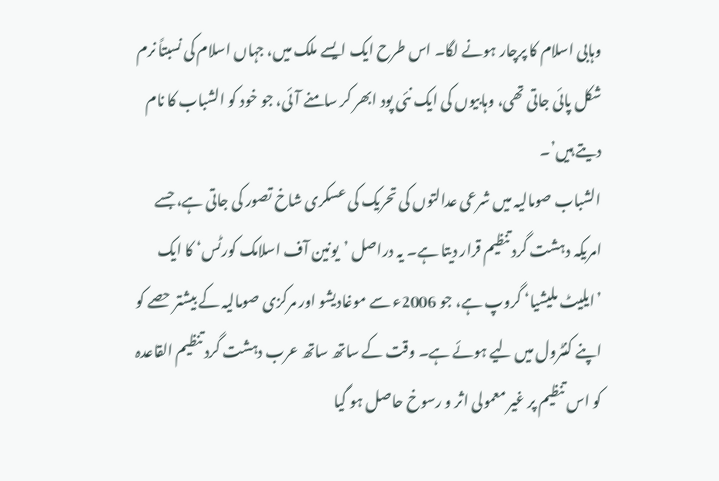وہابی اسلام کا پرچار ہونے لگا۔ اس طرح ایک ایسے ملک میں، جہاں اسلام کی نسبتاً نرم شکل پائی جاتی تھی، وہابیوں کی ایک نئی پود ابھر کر سامنے آئی، جو خود کو الشباب کا نام دیتے ہیں’۔
الشباب صومالیہ میں شرعی عدالتوں کی تحریک کی عسکری شاخ تصور کی جاتی ہے، جسے امریکہ دہشت گرد تنظیم قرار دیتا ہے۔ یہ دراصل ’یونین آف اسلامک کورٹس‘ کا ایک ’ایلیٹ ملیشیا‘ گروپ ہے، جو 2006ء سے موغادیشو اور مرکزی صومالیہ کے بیشتر حصے کو اپنے کنٹرول میں لیے ہوئے ہے۔ وقت کے ساتھ ساتھ عرب دہشت گرد تنظیم القاعدہ کو اس تنظیم پر غیر معمولی اثر و رسوخ حاصل ہو گیا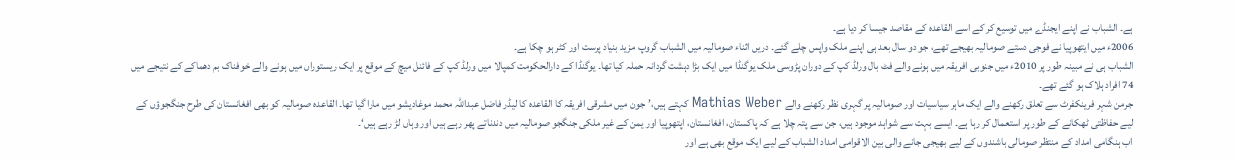ہے۔ الشباب نے اپنے ایجنڈے میں توسیع کر کے اسے القاعدہ کے مقاصد جیسا کر دیا ہے۔
2006ء میں ایتھوپیا نے فوجی دستے صومالیہ بھیجے تھے، جو دو سال بعد ہی اپنے ملک واپس چلے گئے۔ دریں اثناء صومالیہ میں الشباب گروپ مزید بنیاد پرست اور کٹر ہو چکا ہے۔
الشباب ہی نے مبینہ طور پر 2010ء میں جنوبی افریقہ میں ہونے والے فٹ بال ورلڈ کپ کے دوران پڑوسی ملک یوگنڈا میں ایک بڑا دہشت گردانہ حملہ کیا تھا۔ یوگنڈا کے دارالحکومت کمپالا میں ورلڈ کپ کے فائنل میچ کے موقع پر ایک ریستوراں میں ہونے والے خوفناک بم دھماکے کے نتیجے میں 74 افراد ہلاک ہو گئے تھے۔
جرمن شہر فرینکفرٹ سے تعلق رکھنے والے ایک ماہر سیاسیات اور صومالیہ پر گہری نظر رکھنے والے Mathias Weber کہتے ہیں،’جون میں مشرقی افریقہ کا القاعدہ کا لیڈر فاضل عبداللہ محمد موغادیشو میں مارا گیا تھا۔ القاعدہ صومالیہ کو بھی افغانستان کی طرح جنگجوؤں کے لیے حفاظتی ٹھکانے کے طور پر استعمال کر رہا ہے۔ ایسے بہت سے شواہد موجود ہیں، جن سے پتہ چلا ہے کہ پاکستان، افغانستان، اپتھوپیا اور یمن کے غیر ملکی جنگجو صومالیہ میں دندناتے پھر رہے ہیں اور وہاں لڑ رہے ہیں‘۔
اب ہنگامی امداد کے منتظر صومالی باشندوں کے لیے بھیجی جانے والی بین الاقوامی امداد الشباب کے لیے ایک موقع بھی ہے اور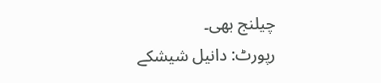چیلنج بھی۔
رپورٹ: دانیل شیشکے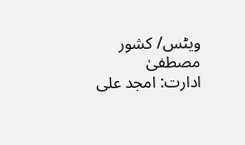ویٹس/ کشور مصطفیٰ
ادارت: امجد علی